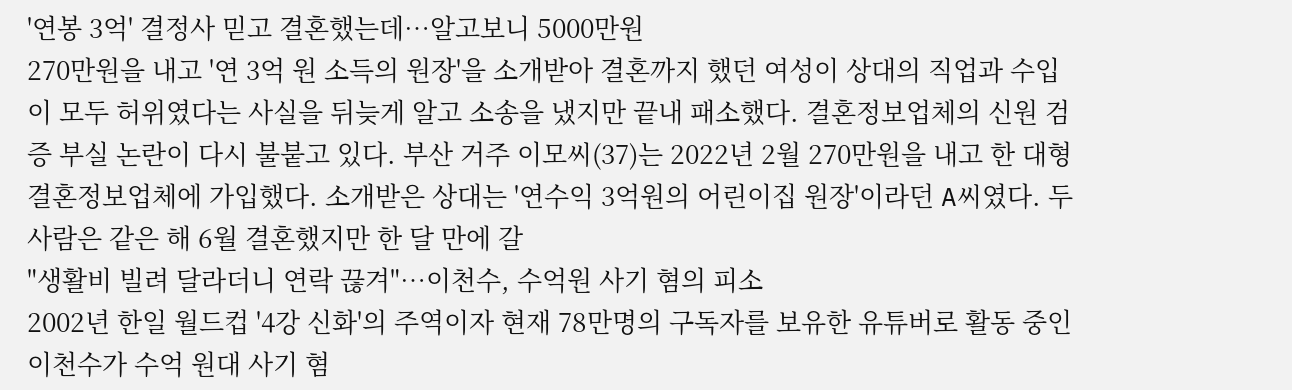'연봉 3억' 결정사 믿고 결혼했는데…알고보니 5000만원
270만원을 내고 '연 3억 원 소득의 원장'을 소개받아 결혼까지 했던 여성이 상대의 직업과 수입이 모두 허위였다는 사실을 뒤늦게 알고 소송을 냈지만 끝내 패소했다. 결혼정보업체의 신원 검증 부실 논란이 다시 불붙고 있다. 부산 거주 이모씨(37)는 2022년 2월 270만원을 내고 한 대형 결혼정보업체에 가입했다. 소개받은 상대는 '연수익 3억원의 어린이집 원장'이라던 A씨였다. 두 사람은 같은 해 6월 결혼했지만 한 달 만에 갈
"생활비 빌려 달라더니 연락 끊겨"…이천수, 수억원 사기 혐의 피소
2002년 한일 월드컵 '4강 신화'의 주역이자 현재 78만명의 구독자를 보유한 유튜버로 활동 중인 이천수가 수억 원대 사기 혐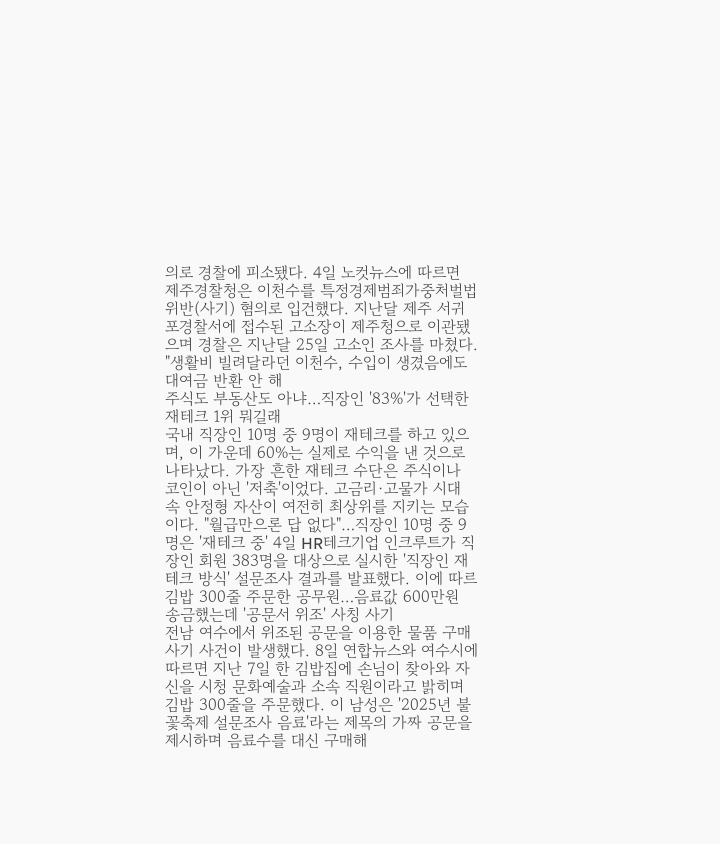의로 경찰에 피소됐다. 4일 노컷뉴스에 따르면 제주경찰청은 이천수를 특정경제범죄가중처벌법 위반(사기) 혐의로 입건했다. 지난달 제주 서귀포경찰서에 접수된 고소장이 제주청으로 이관됐으며 경찰은 지난달 25일 고소인 조사를 마쳤다. "생활비 빌려달라던 이천수, 수입이 생겼음에도 대여금 반환 안 해
주식도 부동산도 아냐…직장인 '83%'가 선택한 재테크 1위 뭐길래
국내 직장인 10명 중 9명이 재테크를 하고 있으며, 이 가운데 60%는 실제로 수익을 낸 것으로 나타났다. 가장 흔한 재테크 수단은 주식이나 코인이 아닌 '저축'이었다. 고금리·고물가 시대 속 안정형 자산이 여전히 최상위를 지키는 모습이다. "월급만으론 답 없다"…직장인 10명 중 9명은 '재테크 중' 4일 HR테크기업 인크루트가 직장인 회원 383명을 대상으로 실시한 '직장인 재테크 방식' 설문조사 결과를 발표했다. 이에 따르
김밥 300줄 주문한 공무원…음료값 600만원 송금했는데 '공문서 위조' 사칭 사기
전남 여수에서 위조된 공문을 이용한 물품 구매 사기 사건이 발생했다. 8일 연합뉴스와 여수시에 따르면 지난 7일 한 김밥집에 손님이 찾아와 자신을 시청 문화예술과 소속 직원이라고 밝히며 김밥 300줄을 주문했다. 이 남성은 '2025년 불꽃축제 설문조사 음료'라는 제목의 가짜 공문을 제시하며 음료수를 대신 구매해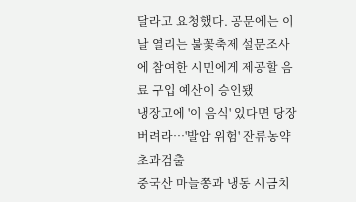달라고 요청했다. 공문에는 이날 열리는 불꽃축제 설문조사에 참여한 시민에게 제공할 음료 구입 예산이 승인됐
냉장고에 '이 음식' 있다면 당장 버려라…'발암 위험' 잔류농약 초과검출
중국산 마늘쫑과 냉동 시금치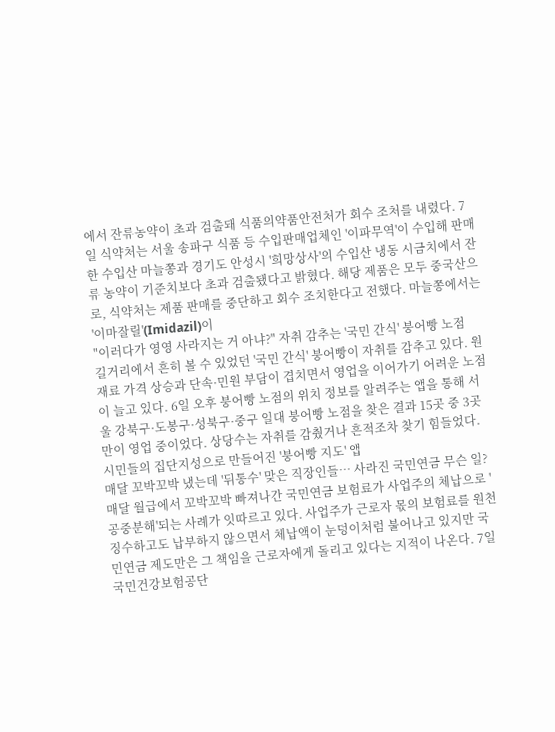에서 잔류농약이 초과 검출돼 식품의약품안전처가 회수 조처를 내렸다. 7일 식약처는 서울 송파구 식품 등 수입판매업체인 '이파무역'이 수입해 판매한 수입산 마늘쫑과 경기도 안성시 '희망상사'의 수입산 냉동 시금치에서 잔류 농약이 기준치보다 초과 검출됐다고 밝혔다. 해당 제품은 모두 중국산으로, 식약처는 제품 판매를 중단하고 회수 조치한다고 전했다. 마늘쫑에서는 '이마잘릴'(Imidazil)이
"이러다가 영영 사라지는 거 아냐?" 자취 감추는 '국민 간식' 붕어빵 노점
길거리에서 흔히 볼 수 있었던 '국민 간식' 붕어빵이 자취를 감추고 있다. 원재료 가격 상승과 단속·민원 부담이 겹치면서 영업을 이어가기 어려운 노점이 늘고 있다. 6일 오후 붕어빵 노점의 위치 정보를 알려주는 앱을 통해 서울 강북구·도봉구·성북구·중구 일대 붕어빵 노점을 찾은 결과 15곳 중 3곳만이 영업 중이었다. 상당수는 자취를 감췄거나 흔적조차 찾기 힘들었다. 시민들의 집단지성으로 만들어진 '붕어빵 지도' 앱
매달 꼬박꼬박 냈는데 '뒤통수' 맞은 직장인들… 사라진 국민연금 무슨 일?
매달 월급에서 꼬박꼬박 빠져나간 국민연금 보험료가 사업주의 체납으로 '공중분해'되는 사례가 잇따르고 있다. 사업주가 근로자 몫의 보험료를 원천징수하고도 납부하지 않으면서 체납액이 눈덩이처럼 불어나고 있지만 국민연금 제도만은 그 책임을 근로자에게 돌리고 있다는 지적이 나온다. 7일 국민건강보험공단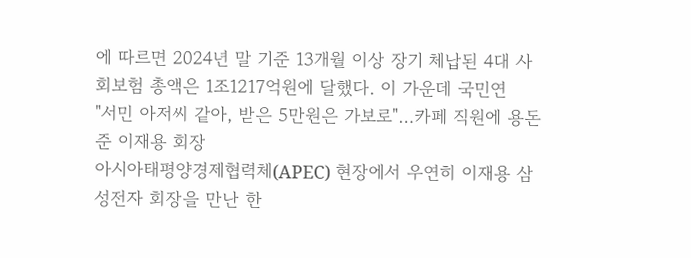에 따르면 2024년 말 기준 13개월 이상 장기 체납된 4대 사회보험 총액은 1조1217억원에 달했다. 이 가운데 국민연
"서민 아저씨 같아, 받은 5만원은 가보로"…카페 직원에 용돈 준 이재용 회장
아시아태평양경제협력체(APEC) 현장에서 우연히 이재용 삼성전자 회장을 만난 한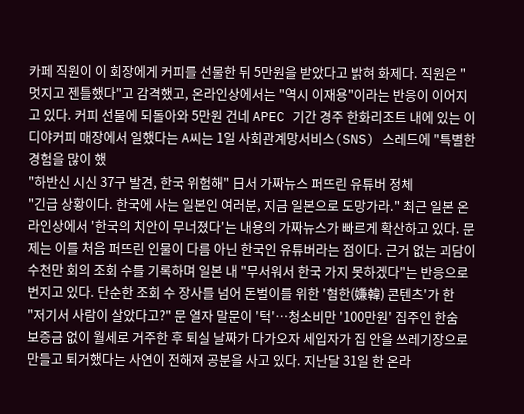카페 직원이 이 회장에게 커피를 선물한 뒤 5만원을 받았다고 밝혀 화제다. 직원은 "멋지고 젠틀했다"고 감격했고, 온라인상에서는 "역시 이재용"이라는 반응이 이어지고 있다. 커피 선물에 되돌아와 5만원 건네 APEC 기간 경주 한화리조트 내에 있는 이디야커피 매장에서 일했다는 A씨는 1일 사회관계망서비스(SNS) 스레드에 "특별한 경험을 많이 했
"하반신 시신 37구 발견, 한국 위험해" 日서 가짜뉴스 퍼뜨린 유튜버 정체
"긴급 상황이다. 한국에 사는 일본인 여러분, 지금 일본으로 도망가라." 최근 일본 온라인상에서 '한국의 치안이 무너졌다'는 내용의 가짜뉴스가 빠르게 확산하고 있다. 문제는 이를 처음 퍼뜨린 인물이 다름 아닌 한국인 유튜버라는 점이다. 근거 없는 괴담이 수천만 회의 조회 수를 기록하며 일본 내 "무서워서 한국 가지 못하겠다"는 반응으로 번지고 있다. 단순한 조회 수 장사를 넘어 돈벌이를 위한 '혐한(嫌韓) 콘텐츠'가 한
"저기서 사람이 살았다고?" 문 열자 말문이 '턱'…청소비만 '100만원' 집주인 한숨
보증금 없이 월세로 거주한 후 퇴실 날짜가 다가오자 세입자가 집 안을 쓰레기장으로 만들고 퇴거했다는 사연이 전해져 공분을 사고 있다. 지난달 31일 한 온라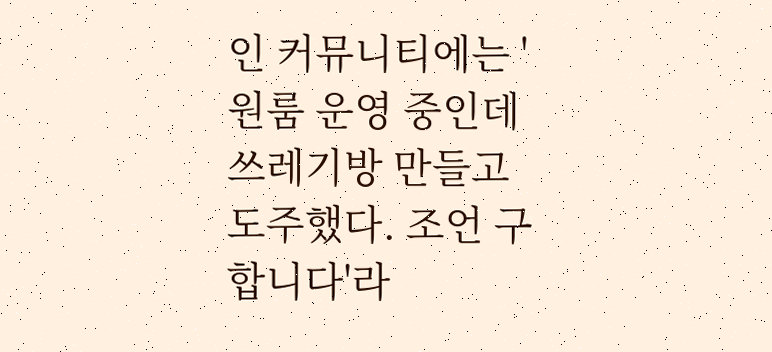인 커뮤니티에는 '원룸 운영 중인데 쓰레기방 만들고 도주했다. 조언 구합니다'라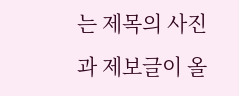는 제목의 사진과 제보글이 올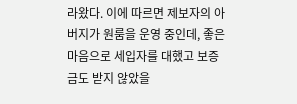라왔다. 이에 따르면 제보자의 아버지가 원룸을 운영 중인데, 좋은 마음으로 세입자를 대했고 보증금도 받지 않았을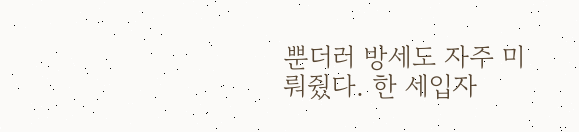뿐더러 방세도 자주 미뤄줬다. 한 세입자